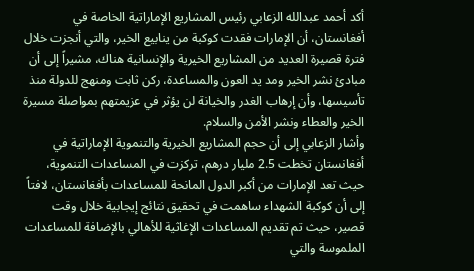أكد أحمد عبدالله الزعابي رئيس المشاريع الإماراتية الخاصة في أفغانستان، أن الإمارات فقدت كوكبة من ينابيع الخير، والتي أنجزت خلال فترة قصيرة العديد من المشاريع الخيرية والإنسانية هناك، مشيراً إلى أن مبادئ نشر الخير ومد يد العون والمساعدة، ركن ثابت ومنهج للدولة منذ تأسيسها، وأن إرهاب الغدر والخيانة لن يؤثر في عزيمتهم بمواصلة مسيرة الخير والعطاء ونشر الأمن والسلام.
وأشار الزعابي إلى أن حجم المشاريع الخيرية والتنموية الإماراتية في أفغانستان تخطت 2.5 مليار درهم، تركزت في المساعدات التنموية، حيث تعد الإمارات من أكبر الدول المانحة للمساعدات بأفغانستان، لافتاً إلى أن كوكبة الشهداء ساهمت في تحقيق نتائج إيجابية خلال وقت قصير، حيث تم تقديم المساعدات الإغاثية للأهالي بالإضافة للمساعدات الملموسة والتي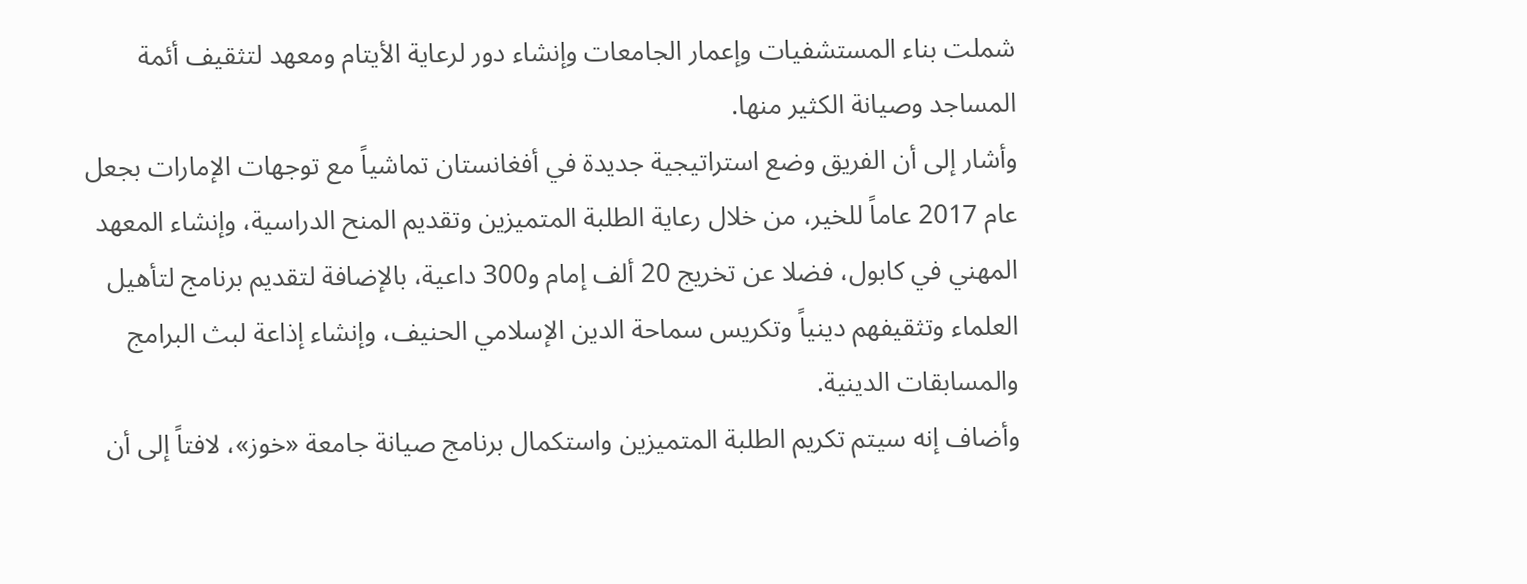شملت بناء المستشفيات وإعمار الجامعات وإنشاء دور لرعاية الأيتام ومعهد لتثقيف أئمة المساجد وصيانة الكثير منها.
وأشار إلى أن الفريق وضع استراتيجية جديدة في أفغانستان تماشياً مع توجهات الإمارات بجعل عام 2017 عاماً للخير، من خلال رعاية الطلبة المتميزين وتقديم المنح الدراسية، وإنشاء المعهد المهني في كابول، فضلا عن تخريج 20 ألف إمام و300 داعية، بالإضافة لتقديم برنامج لتأهيل العلماء وتثقيفهم دينياً وتكريس سماحة الدين الإسلامي الحنيف، وإنشاء إذاعة لبث البرامج والمسابقات الدينية.
وأضاف إنه سيتم تكريم الطلبة المتميزين واستكمال برنامج صيانة جامعة «خوز»، لافتاً إلى أن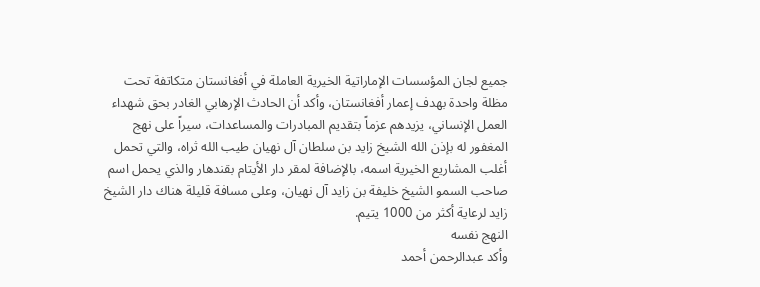جميع لجان المؤسسات الإماراتية الخيرية العاملة في أفغانستان متكاتفة تحت مظلة واحدة بهدف إعمار أفغانستان، وأكد أن الحادث الإرهابي الغادر بحق شهداء العمل الإنساني، يزيدهم عزماً بتقديم المبادرات والمساعدات، سيراً على نهج المغفور له بإذن الله الشيخ زايد بن سلطان آل نهيان طيب الله ثراه، والتي تحمل أغلب المشاريع الخيرية اسمه، بالإضافة لمقر دار الأيتام بقندهار والذي يحمل اسم صاحب السمو الشيخ خليفة بن زايد آل نهيان، وعلى مسافة قليلة هناك دار الشيخ زايد لرعاية أكثر من 1000 يتيم.
النهج نفسه
وأكد عبدالرحمن أحمد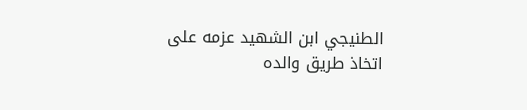الطنيجي ابن الشهيد عزمه على اتخاذ طريق والده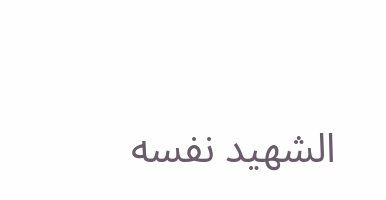الشهيد نفسه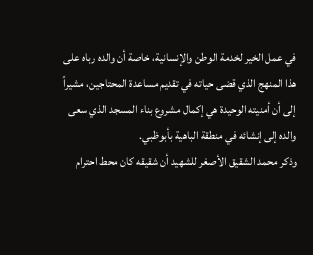في عمل الخير لخدمة الوطن والإنسانية، خاصة أن والده رباه على هذا المنهج الذي قضى حياته في تقديم مساعدة المحتاجين، مشيراً إلى أن أمنيته الوحيدة هي إكمال مشروع بناء المسجد الذي سعى والده إلى إنشائه في منطقة الباهية بأبوظبي.
وذكر محمد الشقيق الأصغر للشهيد أن شقيقه كان محط احترام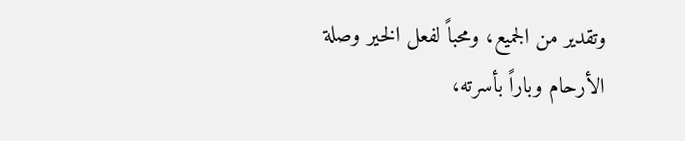وتقدير من الجميع، ومحباً لفعل الخير وصلة الأرحام وباراً بأسرته،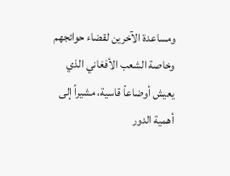ومساعدة الآخرين لقضاء حوائجهم وخاصة الشعب الأفغاني الذي يعيش أوضاعاً قاسية، مشيراً إلى أهمية الدور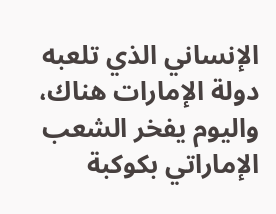الإنساني الذي تلعبه دولة الإمارات هناك، واليوم يفخر الشعب الإماراتي بكوكبة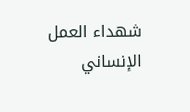شهداء العمل الإنساني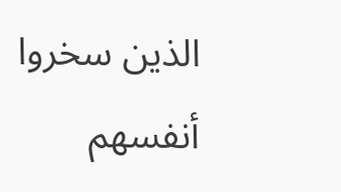الذين سخروا أنفسهم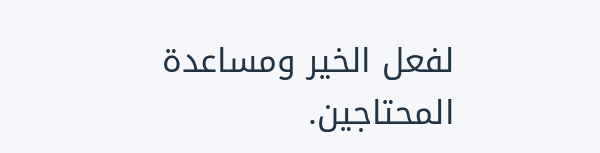لفعل الخير ومساعدة المحتاجين.